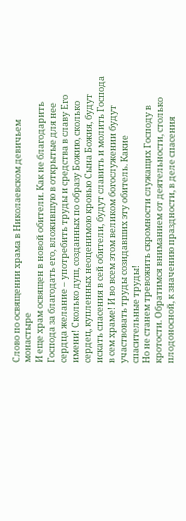Слово по освящении храма в Николаевском девичьем монастыре
И еще храм освящен в новой обители. Как не благодарить Господа за благодать его, вложившую в открытые для нее сердца желание – употребить труды и средства в славу Его имени! Сколько душ, созданных по образу Божию, сколько сердец, купленных неоценимою кровью Сына Божия, будут искать спасения в сей обители, будут славить и молить Господа в сем храме! И во всем этом великом богослужении будут участвовать труды созидавших эту обитель. Какие спасительные труды!
Но не станем тревожить скромности служащих Господу в кротости. Обратимся вниманием от деятельности, столько плодоносной, к значению праздности, в деле спасения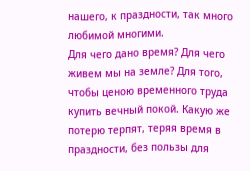нашего, к праздности, так много любимой многими.
Для чего дано время? Для чего живем мы на земле? Для того, чтобы ценою временного труда купить вечный покой. Какую же потерю терпят, теряя время в праздности, без пользы для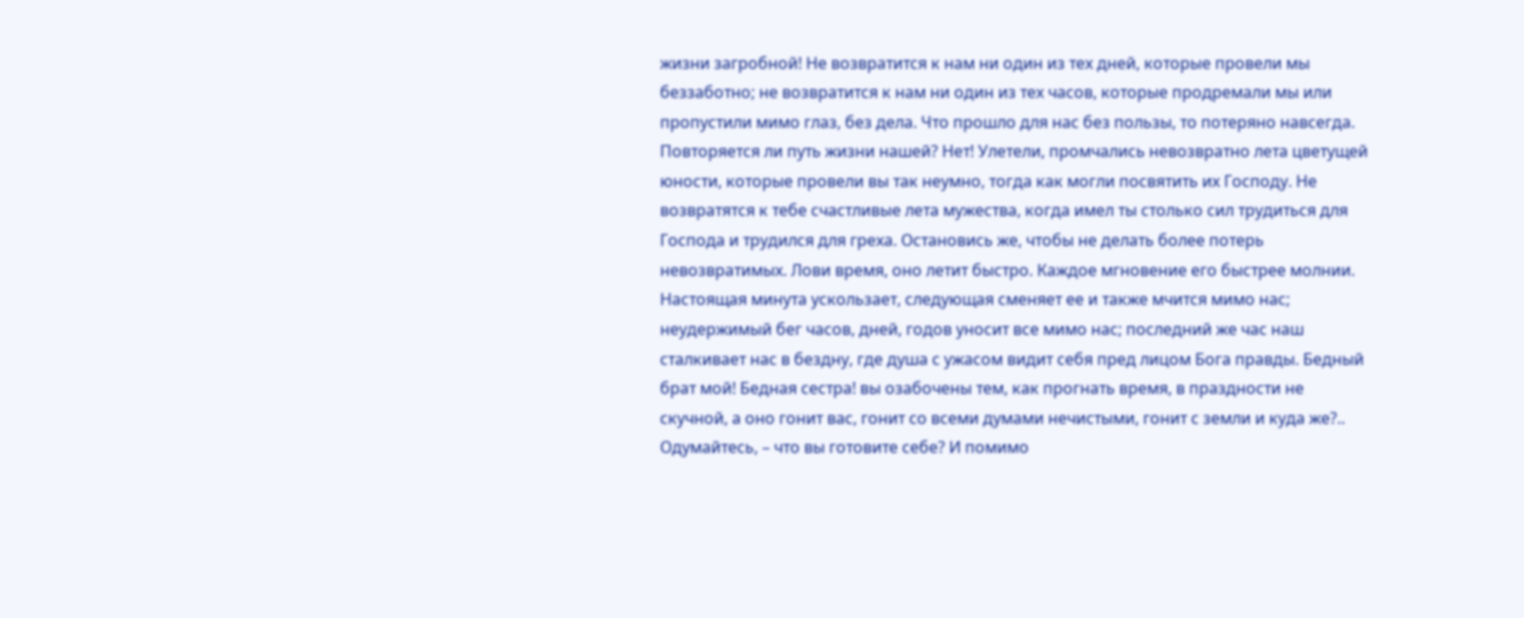жизни загробной! Не возвратится к нам ни один из тех дней, которые провели мы беззаботно; не возвратится к нам ни один из тех часов, которые продремали мы или пропустили мимо глаз, без дела. Что прошло для нас без пользы, то потеряно навсегда. Повторяется ли путь жизни нашей? Нет! Улетели, промчались невозвратно лета цветущей юности, которые провели вы так неумно, тогда как могли посвятить их Господу. Не возвратятся к тебе счастливые лета мужества, когда имел ты столько сил трудиться для Господа и трудился для греха. Остановись же, чтобы не делать более потерь невозвратимых. Лови время, оно летит быстро. Каждое мгновение его быстрее молнии. Настоящая минута ускользает, следующая сменяет ее и также мчится мимо нас; неудержимый бег часов, дней, годов уносит все мимо нас; последний же час наш сталкивает нас в бездну, где душа с ужасом видит себя пред лицом Бога правды. Бедный брат мой! Бедная сестра! вы озабочены тем, как прогнать время, в праздности не скучной, а оно гонит вас, гонит со всеми думами нечистыми, гонит с земли и куда же?.. Одумайтесь, – что вы готовите себе? И помимо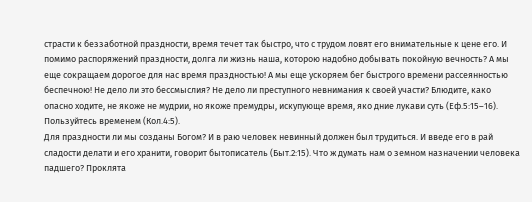страсти к беззаботной праздности, время течет так быстро, что с трудом ловят его внимательные к цене его. И помимо распоряжений праздности, долга ли жизнь наша, которою надобно добывать покойную вечность? А мы еще сокращаем дорогое для нас время праздностью! А мы еще ускоряем бег быстрого времени рассеянностью беспечною! Не дело ли это бессмыслия? Не дело ли преступного невнимания к своей участи? Блюдите, како опасно ходите, не якоже не мудрии, но якоже премудры, искупующе время, яко дние лукави суть (Еф.5:15–16). Пользуйтесь временем (Кол.4:5).
Для праздности ли мы созданы Богом? И в раю человек невинный должен был трудиться. И введе его в рай сладости делати и его хранити, говорит бытописатель (Быт.2:15). Что ж думать нам о земном назначении человека падшего? Проклята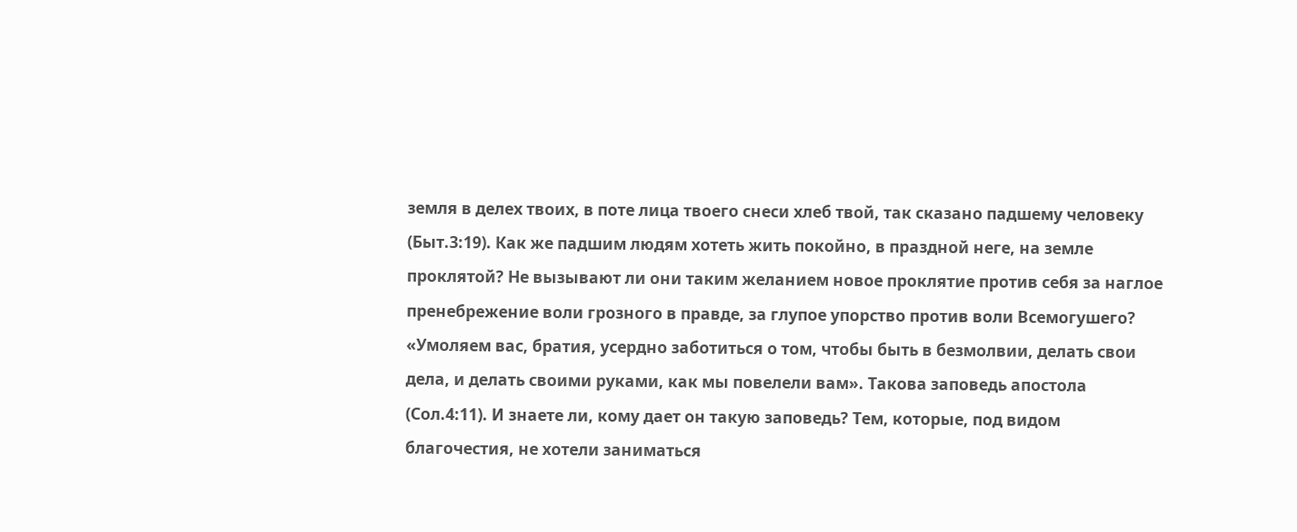земля в делех твоих, в поте лица твоего снеси хлеб твой, так сказано падшему человеку (Быт.3:19). Как же падшим людям хотеть жить покойно, в праздной неге, на земле проклятой? Не вызывают ли они таким желанием новое проклятие против себя за наглое пренебрежение воли грозного в правде, за глупое упорство против воли Всемогушего? «Умоляем вас, братия, усердно заботиться о том, чтобы быть в безмолвии, делать свои дела, и делать своими руками, как мы повелели вам». Такова заповедь апостола (Сол.4:11). И знаете ли, кому дает он такую заповедь? Тем, которые, под видом благочестия, не хотели заниматься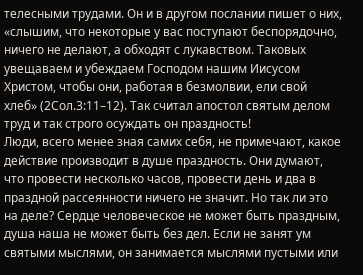телесными трудами. Он и в другом послании пишет о них, «слышим, что некоторые у вас поступают беспорядочно, ничего не делают, а обходят с лукавством. Таковых увещаваем и убеждаем Господом нашим Иисусом Христом, чтобы они, работая в безмолвии, ели свой хлеб» (2Сол.3:11–12). Так считал апостол святым делом труд и так строго осуждать он праздность!
Люди, всего менее зная самих себя, не примечают, какое действие производит в душе праздность. Они думают, что провести несколько часов, провести день и два в праздной рассеянности ничего не значит. Но так ли это на деле? Сердце человеческое не может быть праздным, душа наша не может быть без дел. Если не занят ум святыми мыслями, он занимается мыслями пустыми или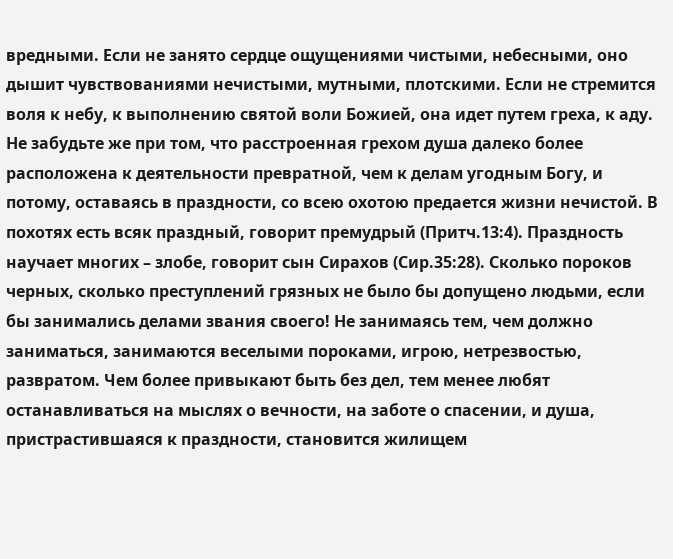вредными. Если не занято сердце ощущениями чистыми, небесными, оно дышит чувствованиями нечистыми, мутными, плотскими. Если не стремится воля к небу, к выполнению святой воли Божией, она идет путем греха, к аду. Не забудьте же при том, что расстроенная грехом душа далеко более расположена к деятельности превратной, чем к делам угодным Богу, и потому, оставаясь в праздности, со всею охотою предается жизни нечистой. В похотях есть всяк праздный, говорит премудрый (Притч.13:4). Праздность научает многих – злобе, говорит сын Сирахов (Сир.35:28). Сколько пороков черных, сколько преступлений грязных не было бы допущено людьми, если бы занимались делами звания своего! Не занимаясь тем, чем должно заниматься, занимаются веселыми пороками, игрою, нетрезвостью, развратом. Чем более привыкают быть без дел, тем менее любят останавливаться на мыслях о вечности, на заботе о спасении, и душа, пристрастившаяся к праздности, становится жилищем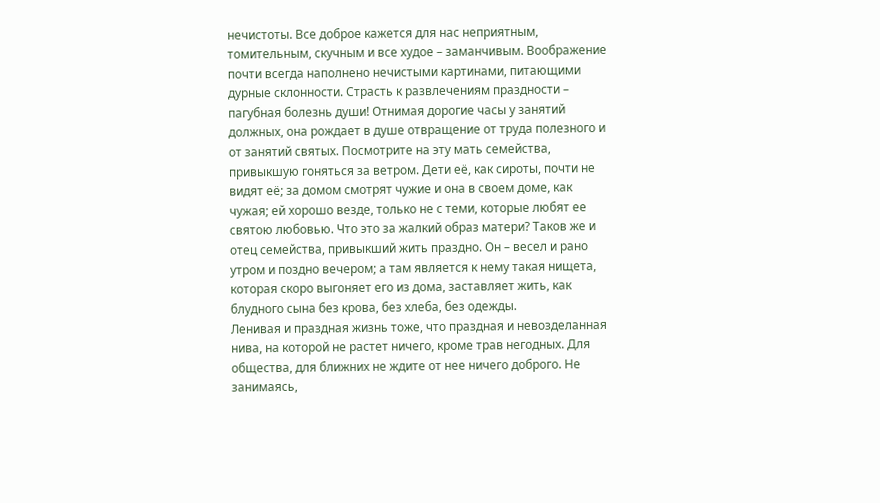нечистоты. Все доброе кажется для нас неприятным, томительным, скучным и все худое – заманчивым. Воображение почти всегда наполнено нечистыми картинами, питающими дурные склонности. Страсть к развлечениям праздности – пагубная болезнь души! Отнимая дорогие часы у занятий должных, она рождает в душе отвращение от труда полезного и от занятий святых. Посмотрите на эту мать семейства, привыкшую гоняться за ветром. Дети её, как сироты, почти не видят её; за домом смотрят чужие и она в своем доме, как чужая; ей хорошо везде, только не с теми, которые любят ее святою любовью. Что это за жалкий образ матери? Таков же и отец семейства, привыкший жить праздно. Он – весел и рано утром и поздно вечером; а там является к нему такая нищета, которая скоро выгоняет его из дома, заставляет жить, как блудного сына без крова, без хлеба, без одежды.
Ленивая и праздная жизнь тоже, что праздная и невозделанная нива, на которой не растет ничего, кроме трав негодных. Для общества, для ближних не ждите от нее ничего доброго. Не занимаясь,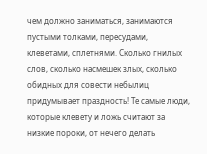чем должно заниматься, занимаются пустыми толками, пересудами, клеветами, сплетнями. Сколько гнилых слов, сколько насмешек злых, сколько обидных для совести небылиц придумывает праздность! Те самые люди, которые клевету и ложь считают за низкие пороки, от нечего делать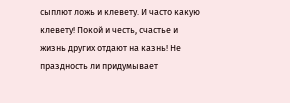сыплют ложь и клевету. И часто какую клевету! Покой и честь, счастье и жизнь других отдают на казнь! Не праздность ли придумывает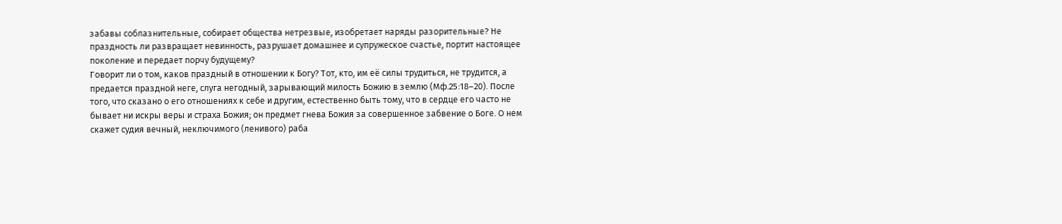забавы соблазнительные, собирает общества нетрезвые, изобретает наряды разорительные? Не праздность ли развращает невинность, разрушает домашнее и супружеское счастье, портит настоящее поколение и передает порчу будущему?
Говорит ли о том, каков праздный в отношении к Богу? Тот, кто, им её силы трудиться, не трудится, а предается праздной неге, слуга негодный, зарывающий милость Божию в землю (Мф.25:18–20). После того, что сказано о его отношениях к себе и другим, естественно быть тому, что в сердце его часто не бывает ни искры веры и страха Божия; он предмет гнева Божия за совершенное забвение о Боге. О нем скажет судия вечный, неключимого (ленивого) раба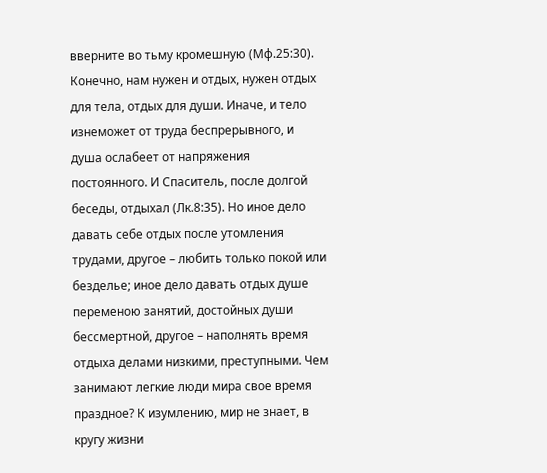вверните во тьму кромешную (Мф.25:30).
Конечно, нам нужен и отдых, нужен отдых для тела, отдых для души. Иначе, и тело изнеможет от труда беспрерывного, и душа ослабеет от напряжения постоянного. И Спаситель, после долгой беседы, отдыхал (Лк.8:35). Но иное дело давать себе отдых после утомления трудами, другое – любить только покой или безделье; иное дело давать отдых душе переменою занятий, достойных души бессмертной, другое – наполнять время отдыха делами низкими, преступными. Чем занимают легкие люди мира свое время праздное? К изумлению, мир не знает, в кругу жизни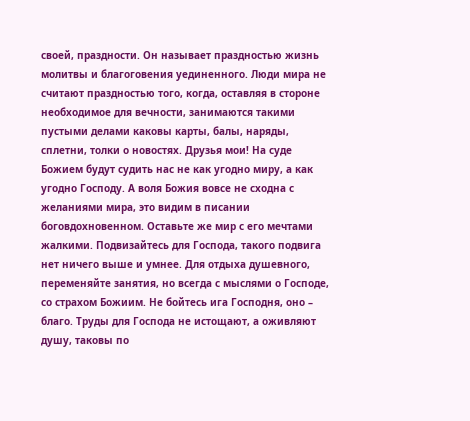своей, праздности. Он называет праздностью жизнь молитвы и благоговения уединенного. Люди мира не считают праздностью того, когда, оставляя в стороне необходимое для вечности, занимаются такими пустыми делами каковы карты, балы, наряды, сплетни, толки о новостях. Друзья мои! На суде Божием будут судить нас не как угодно миру, а как угодно Господу. А воля Божия вовсе не сходна с желаниями мира, это видим в писании боговдохновенном. Оставьте же мир с его мечтами жалкими. Подвизайтесь для Господа, такого подвига нет ничего выше и умнее. Для отдыха душевного, переменяйте занятия, но всегда с мыслями о Господе, со страхом Божиим. Не бойтесь ига Господня, оно – благо. Труды для Господа не истощают, а оживляют душу, таковы по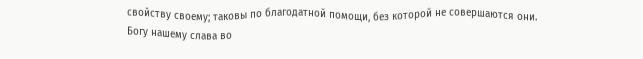свойству своему; таковы по благодатной помощи, без которой не совершаются они.
Богу нашему слава во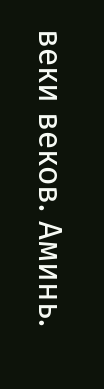веки веков. Аминь.